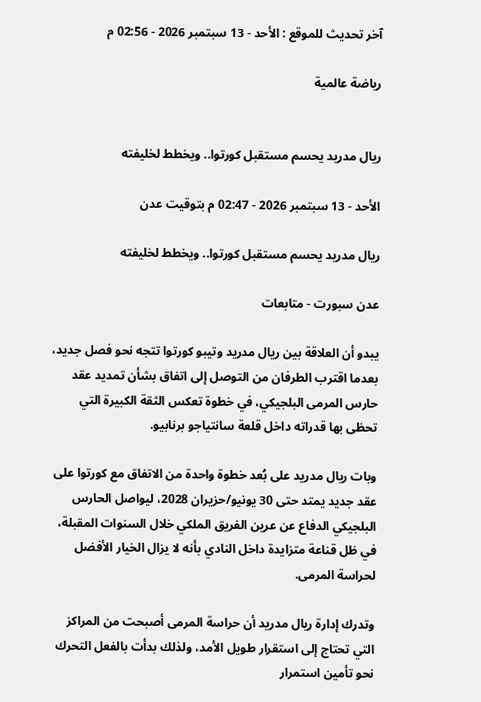آخر تحديث للموقع : الأحد - 13 سبتمبر 2026 - 02:56 م

رياضة عالمية


ريال مدريد يحسم مستقبل كورتوا.. ويخطط لخليفته

الأحد - 13 سبتمبر 2026 - 02:47 م بتوقيت عدن

ريال مدريد يحسم مستقبل كورتوا.. ويخطط لخليفته

عدن سبورت - متابعات

يبدو أن العلاقة بين ريال مدريد وتيبو كورتوا تتجه نحو فصل جديد، بعدما اقترب الطرفان من التوصل إلى اتفاق بشأن تمديد عقد حارس المرمى البلجيكي، في خطوة تعكس الثقة الكبيرة التي تحظى بها قدراته داخل قلعة سانتياجو برنابيو.

وبات ريال مدريد على بُعد خطوة واحدة من الاتفاق مع كورتوا على عقد جديد يمتد حتى 30 يونيو/حزيران 2028، ليواصل الحارس البلجيكي الدفاع عن عرين الفريق الملكي خلال السنوات المقبلة، في ظل قناعة متزايدة داخل النادي بأنه لا يزال الخيار الأفضل لحراسة المرمى.

وتدرك إدارة ريال مدريد أن حراسة المرمى أصبحت من المراكز التي تحتاج إلى استقرار طويل الأمد، ولذلك بدأت بالفعل التحرك نحو تأمين استمرار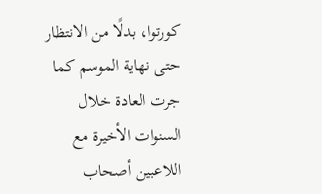كورتوا، بدلًا من الانتظار حتى نهاية الموسم كما جرت العادة خلال السنوات الأخيرة مع اللاعبين أصحاب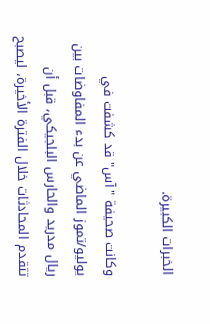الخبرات الكبيرة.

وكانت صحيفة "آس" قد كشفت في يوليو/تموز الماضي عن بدء المفاوضات بين ريال مدريد والحارس البلجيكي، قبل أن تتقدم المحادثات خلال الفترة الأخيرة، ليصبح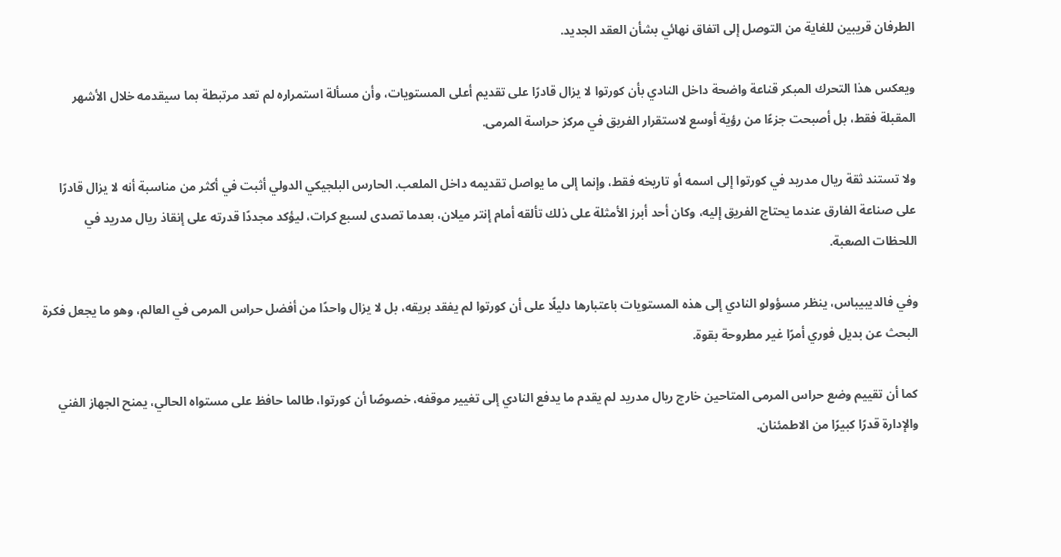الطرفان قريبين للغاية من التوصل إلى اتفاق نهائي بشأن العقد الجديد.

ويعكس هذا التحرك المبكر قناعة واضحة داخل النادي بأن كورتوا لا يزال قادرًا على تقديم أعلى المستويات، وأن مسألة استمراره لم تعد مرتبطة بما سيقدمه خلال الأشهر المقبلة فقط، بل أصبحت جزءًا من رؤية أوسع لاستقرار الفريق في مركز حراسة المرمى.

ولا تستند ثقة ريال مدريد في كورتوا إلى اسمه أو تاريخه فقط، وإنما إلى ما يواصل تقديمه داخل الملعب. الحارس البلجيكي الدولي أثبت في أكثر من مناسبة أنه لا يزال قادرًا على صناعة الفارق عندما يحتاج الفريق إليه، وكان أحد أبرز الأمثلة على ذلك تألقه أمام إنتر ميلان، بعدما تصدى لسبع كرات، ليؤكد مجددًا قدرته على إنقاذ ريال مدريد في اللحظات الصعبة.

وفي فالديبيباس، ينظر مسؤولو النادي إلى هذه المستويات باعتبارها دليلًا على أن كورتوا لم يفقد بريقه، بل لا يزال واحدًا من أفضل حراس المرمى في العالم، وهو ما يجعل فكرة البحث عن بديل فوري أمرًا غير مطروحة بقوة.

كما أن تقييم وضع حراس المرمى المتاحين خارج ريال مدريد لم يقدم ما يدفع النادي إلى تغيير موقفه، خصوصًا أن كورتوا، طالما حافظ على مستواه الحالي، يمنح الجهاز الفني والإدارة قدرًا كبيرًا من الاطمئنان.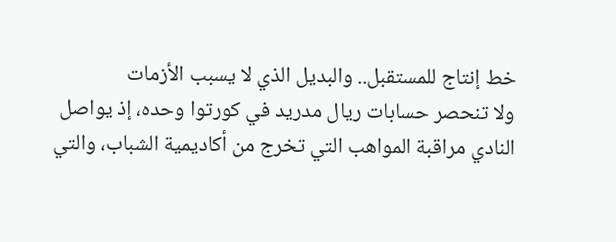خط إنتاج للمستقبل.. والبديل الذي لا يسبب الأزمات
ولا تنحصر حسابات ريال مدريد في كورتوا وحده، إذ يواصل النادي مراقبة المواهب التي تخرج من أكاديمية الشباب، والتي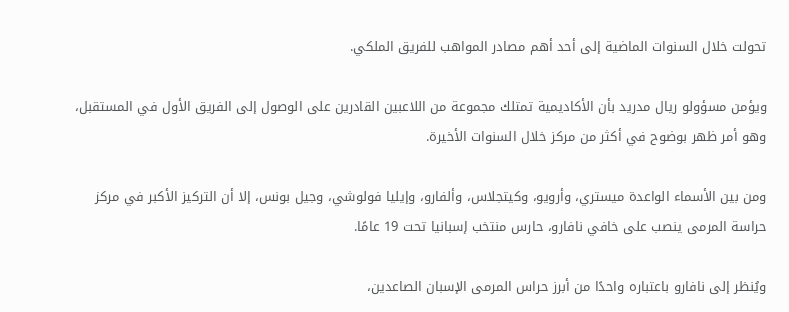تحولت خلال السنوات الماضية إلى أحد أهم مصادر المواهب للفريق الملكي.

ويؤمن مسؤولو ريال مدريد بأن الأكاديمية تمتلك مجموعة من اللاعبين القادرين على الوصول إلى الفريق الأول في المستقبل، وهو أمر ظهر بوضوح في أكثر من مركز خلال السنوات الأخيرة.

ومن بين الأسماء الواعدة ميستري، وأرويو، وكيتجلاس، وألفارو، وإيليا فولوشي، وجيل بونس، إلا أن التركيز الأكبر في مركز حراسة المرمى ينصب على خافي نافارو، حارس منتخب إسبانيا تحت 19 عامًا.

ويُنظر إلى نافارو باعتباره واحدًا من أبرز حراس المرمى الإسبان الصاعدين،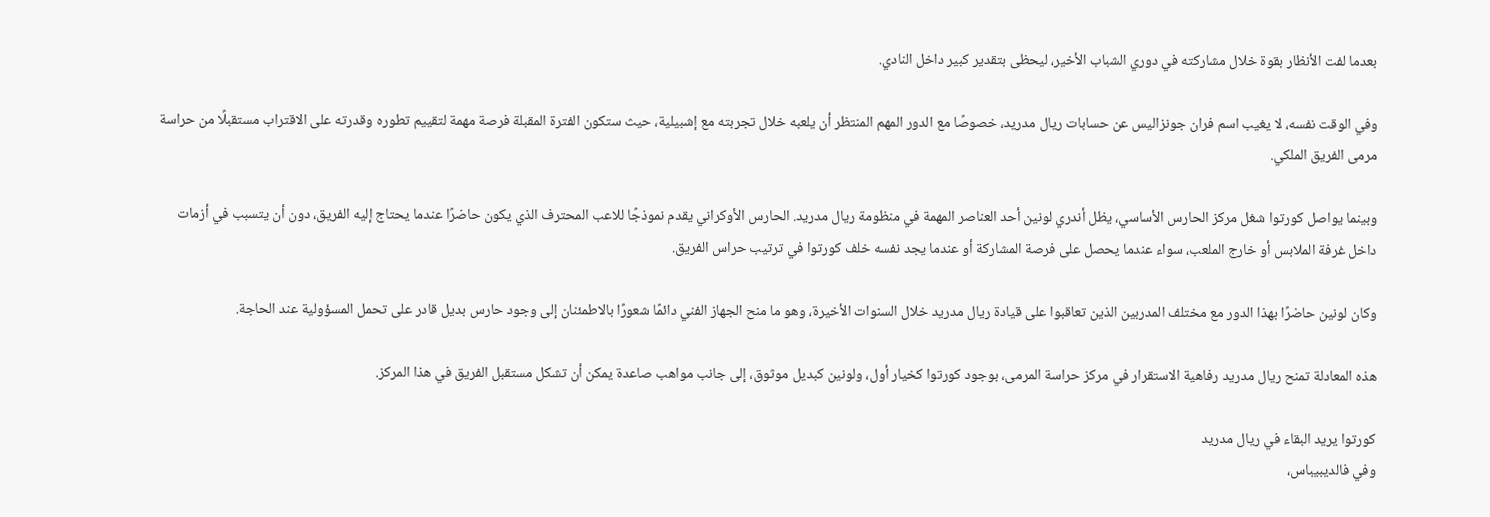بعدما لفت الأنظار بقوة خلال مشاركته في دوري الشباب الأخير، ليحظى بتقدير كبير داخل النادي.

وفي الوقت نفسه، لا يغيب اسم فران جونزاليس عن حسابات ريال مدريد، خصوصًا مع الدور المهم المنتظر أن يلعبه خلال تجربته مع إشبيلية، حيث ستكون الفترة المقبلة فرصة مهمة لتقييم تطوره وقدرته على الاقتراب مستقبلًا من حراسة مرمى الفريق الملكي.

وبينما يواصل كورتوا شغل مركز الحارس الأساسي، يظل أندري لونين أحد العناصر المهمة في منظومة ريال مدريد. الحارس الأوكراني يقدم نموذجًا للاعب المحترف الذي يكون حاضرًا عندما يحتاج إليه الفريق، دون أن يتسبب في أزمات داخل غرفة الملابس أو خارج الملعب، سواء عندما يحصل على فرصة المشاركة أو عندما يجد نفسه خلف كورتوا في ترتيب حراس الفريق.

وكان لونين حاضرًا بهذا الدور مع مختلف المدربين الذين تعاقبوا على قيادة ريال مدريد خلال السنوات الأخيرة، وهو ما منح الجهاز الفني دائمًا شعورًا بالاطمئنان إلى وجود حارس بديل قادر على تحمل المسؤولية عند الحاجة.

هذه المعادلة تمنح ريال مدريد رفاهية الاستقرار في مركز حراسة المرمى، بوجود كورتوا كخيار أول، ولونين كبديل موثوق، إلى جانب مواهب صاعدة يمكن أن تشكل مستقبل الفريق في هذا المركز.

كورتوا يريد البقاء في ريال مدريد
وفي فالديبيباس،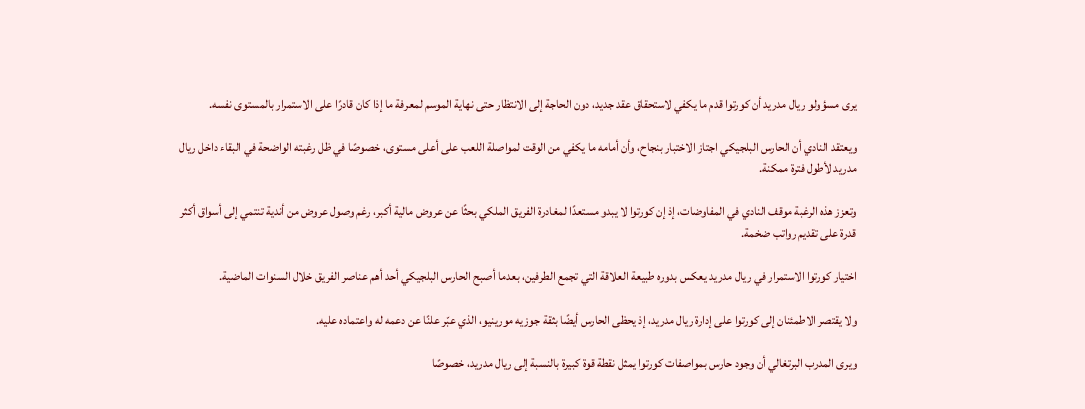يرى مسؤولو ريال مدريد أن كورتوا قدم ما يكفي لاستحقاق عقد جديد، دون الحاجة إلى الانتظار حتى نهاية الموسم لمعرفة ما إذا كان قادرًا على الاستمرار بالمستوى نفسه.

ويعتقد النادي أن الحارس البلجيكي اجتاز الاختبار بنجاح، وأن أمامه ما يكفي من الوقت لمواصلة اللعب على أعلى مستوى، خصوصًا في ظل رغبته الواضحة في البقاء داخل ريال مدريد لأطول فترة ممكنة.

وتعزز هذه الرغبة موقف النادي في المفاوضات، إذ إن كورتوا لا يبدو مستعدًا لمغادرة الفريق الملكي بحثًا عن عروض مالية أكبر، رغم وصول عروض من أندية تنتمي إلى أسواق أكثر قدرة على تقديم رواتب ضخمة.

اختيار كورتوا الاستمرار في ريال مدريد يعكس بدوره طبيعة العلاقة التي تجمع الطرفين، بعدما أصبح الحارس البلجيكي أحد أهم عناصر الفريق خلال السنوات الماضية.

ولا يقتصر الاطمئنان إلى كورتوا على إدارة ريال مدريد، إذ يحظى الحارس أيضًا بثقة جوزيه مورينيو، الذي عبّر علنًا عن دعمه له واعتماده عليه.

ويرى المدرب البرتغالي أن وجود حارس بمواصفات كورتوا يمثل نقطة قوة كبيرة بالنسبة إلى ريال مدريد، خصوصًا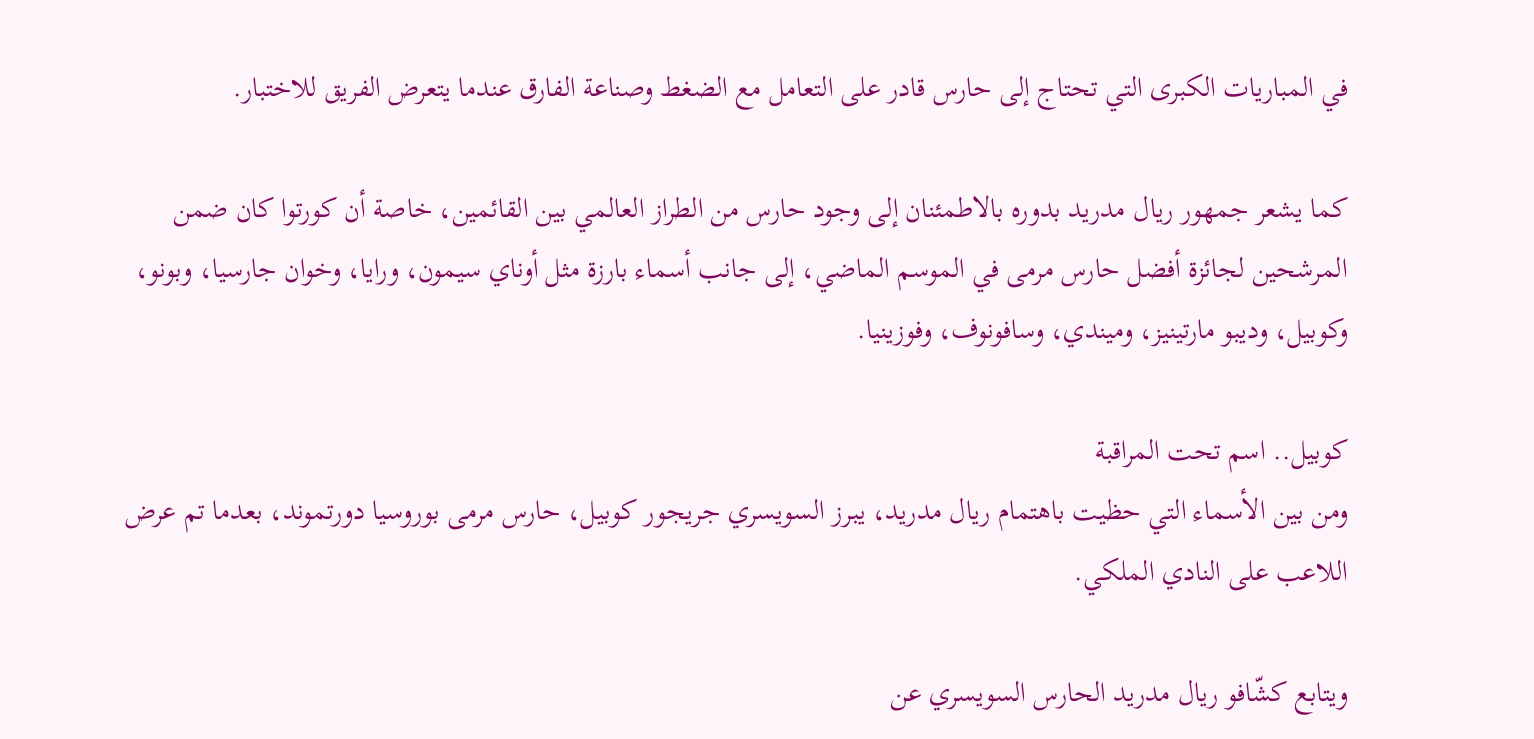في المباريات الكبرى التي تحتاج إلى حارس قادر على التعامل مع الضغط وصناعة الفارق عندما يتعرض الفريق للاختبار.

كما يشعر جمهور ريال مدريد بدوره بالاطمئنان إلى وجود حارس من الطراز العالمي بين القائمين، خاصة أن كورتوا كان ضمن المرشحين لجائزة أفضل حارس مرمى في الموسم الماضي، إلى جانب أسماء بارزة مثل أوناي سيمون، ورايا، وخوان جارسيا، وبونو، وكوبيل، وديبو مارتينيز، وميندي، وسافونوف، وفوزينيا.

كوبيل.. اسم تحت المراقبة
ومن بين الأسماء التي حظيت باهتمام ريال مدريد، يبرز السويسري جريجور كوبيل، حارس مرمى بوروسيا دورتموند، بعدما تم عرض اللاعب على النادي الملكي.

ويتابع كشّافو ريال مدريد الحارس السويسري عن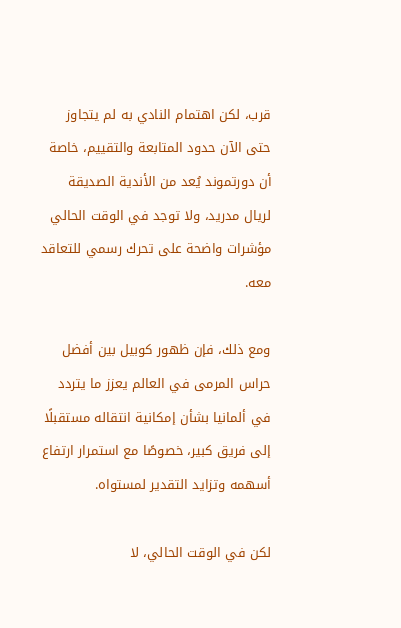قرب، لكن اهتمام النادي به لم يتجاوز حتى الآن حدود المتابعة والتقييم، خاصة أن دورتموند يُعد من الأندية الصديقة لريال مدريد، ولا توجد في الوقت الحالي مؤشرات واضحة على تحرك رسمي للتعاقد معه.

ومع ذلك، فإن ظهور كوبيل بين أفضل حراس المرمى في العالم يعزز ما يتردد في ألمانيا بشأن إمكانية انتقاله مستقبلًا إلى فريق كبير، خصوصًا مع استمرار ارتفاع أسهمه وتزايد التقدير لمستواه.

لكن في الوقت الحالي، لا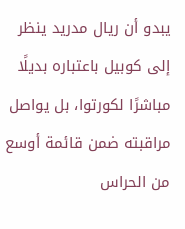يبدو أن ريال مدريد ينظر إلى كوبيل باعتباره بديلًا مباشرًا لكورتوا، بل يواصل مراقبته ضمن قائمة أوسع من الحراس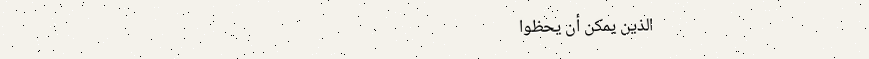الذين يمكن أن يحظوا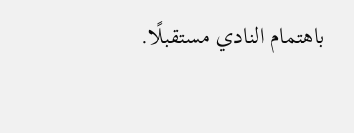باهتمام النادي مستقبلًا.